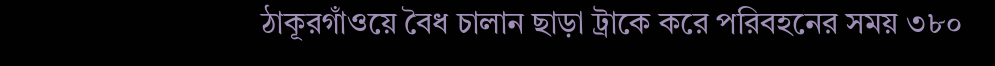ঠাকূরগাঁওয়ে বৈধ চালান ছাড়া ট্রাকে করে পরিবহনের সময় ৩৮০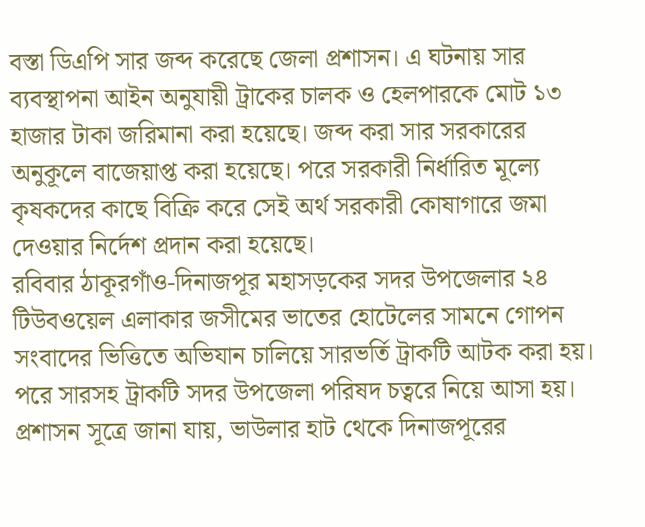বস্তা ডিএপি সার জব্দ করেছে জেলা প্রশাসন। এ ঘটনায় সার ব্যবস্থাপনা আইন অনুযায়ী ট্রাকের চালক ও হেলপারকে মোট ১৩ হাজার টাকা জরিমানা করা হয়েছে। জব্দ করা সার সরকারের অনুকূলে বাজেয়াপ্ত করা হয়েছে। পরে সরকারী নির্ধারিত মূল্যে কৃষকদের কাছে বিক্রি করে সেই অর্থ সরকারী কোষাগারে জমা দেওয়ার নির্দেশ প্রদান করা হয়েছে।
রবিবার ঠাকূরগাঁও-দিনাজপূর মহাসড়কের সদর উপজেলার ২৪ টিউবওয়েল এলাকার জসীমের ভাতের হোটেলের সামনে গোপন সংবাদের ভিত্তিতে অভিযান চালিয়ে সারভর্তি ট্রাকটি আটক করা হয়। পরে সারসহ ট্রাকটি সদর উপজেলা পরিষদ চত্বরে নিয়ে আসা হয়।
প্রশাসন সূত্রে জানা যায়, ভাউলার হাট থেকে দিনাজপূরের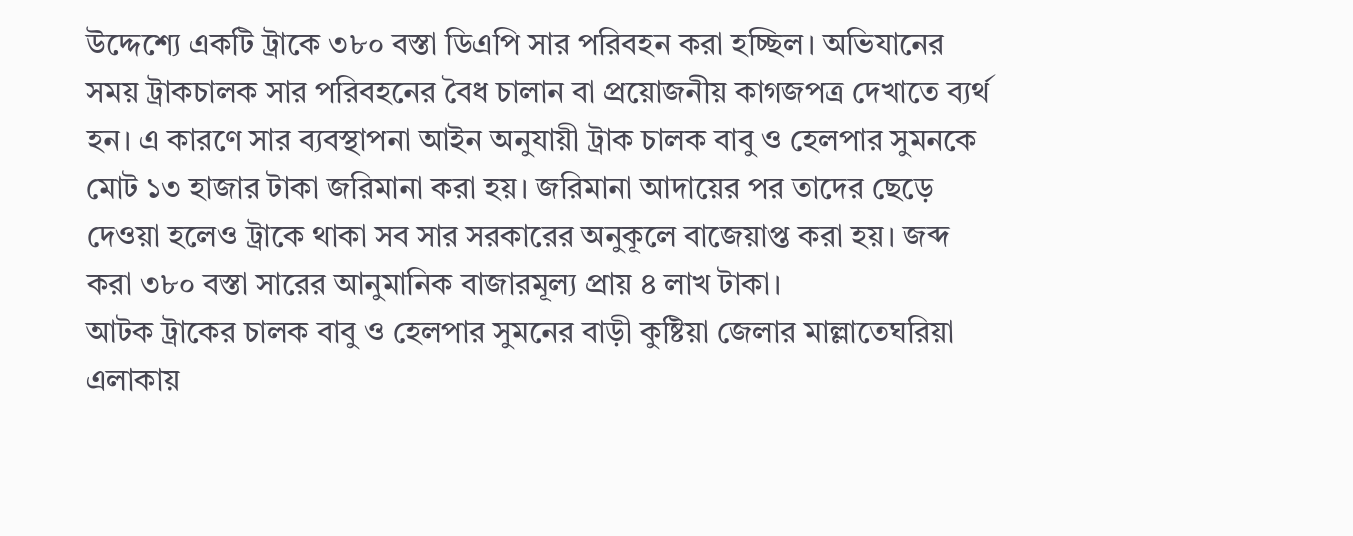উদ্দেশ্যে একটি ট্রাকে ৩৮০ বস্তা ডিএপি সার পরিবহন করা হচ্ছিল। অভিযানের সময় ট্রাকচালক সার পরিবহনের বৈধ চালান বা প্রয়োজনীয় কাগজপত্র দেখাতে ব্যর্থ হন। এ কারণে সার ব্যবস্থাপনা আইন অনুযায়ী ট্রাক চালক বাবু ও হেলপার সুমনকে মোট ১৩ হাজার টাকা জরিমানা করা হয়। জরিমানা আদায়ের পর তাদের ছেড়ে দেওয়া হলেও ট্রাকে থাকা সব সার সরকারের অনুকূলে বাজেয়াপ্ত করা হয়। জব্দ করা ৩৮০ বস্তা সারের আনুমানিক বাজারমূল্য প্রায় ৪ লাখ টাকা।
আটক ট্রাকের চালক বাবু ও হেলপার সুমনের বাড়ী কুষ্টিয়া জেলার মাল্লাতেঘরিয়া এলাকায়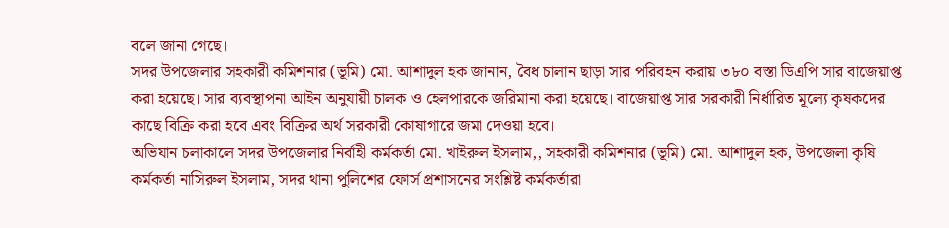বলে জানা গেছে।
সদর উপজেলার সহকারী কমিশনার (ভূমি) মো. আশাদুল হক জানান, বৈধ চালান ছাড়া সার পরিবহন করায় ৩৮০ বস্তা ডিএপি সার বাজেয়াপ্ত করা হয়েছে। সার ব্যবস্থাপনা আইন অনুযায়ী চালক ও হেলপারকে জরিমানা করা হয়েছে। বাজেয়াপ্ত সার সরকারী নির্ধারিত মূল্যে কৃষকদের কাছে বিক্রি করা হবে এবং বিক্রির অর্থ সরকারী কোষাগারে জমা দেওয়া হবে।
অভিযান চলাকালে সদর উপজেলার নির্বাহী কর্মকর্তা মো. খাইরুল ইসলাম,, সহকারী কমিশনার (ভূমি) মো. আশাদুল হক, উপজেলা কৃষি কর্মকর্তা নাসিরুল ইসলাম, সদর থানা পুলিশের ফোর্স প্রশাসনের সংশ্লিষ্ট কর্মকর্তারা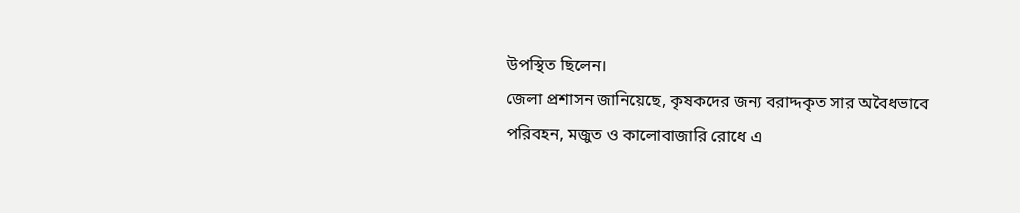উপস্থিত ছিলেন।
জেলা প্রশাসন জানিয়েছে, কৃষকদের জন্য বরাদ্দকৃত সার অবৈধভাবে পরিবহন, মজুত ও কালোবাজারি রোধে এ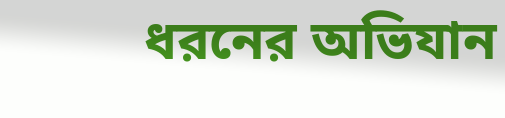ধরনের অভিযান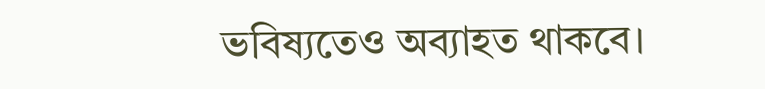ভবিষ্যতেও অব্যাহত থাকবে।